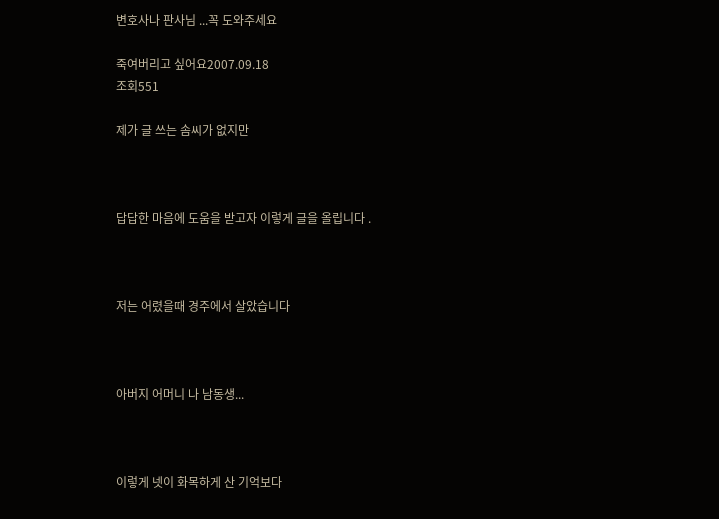변호사나 판사님 ...꼭 도와주세요

죽여버리고 싶어요2007.09.18
조회551

제가 글 쓰는 솜씨가 없지만



답답한 마음에 도움을 받고자 이렇게 글을 올립니다 .



저는 어렸을때 경주에서 살았습니다



아버지 어머니 나 남동생...



이렇게 넷이 화목하게 산 기억보다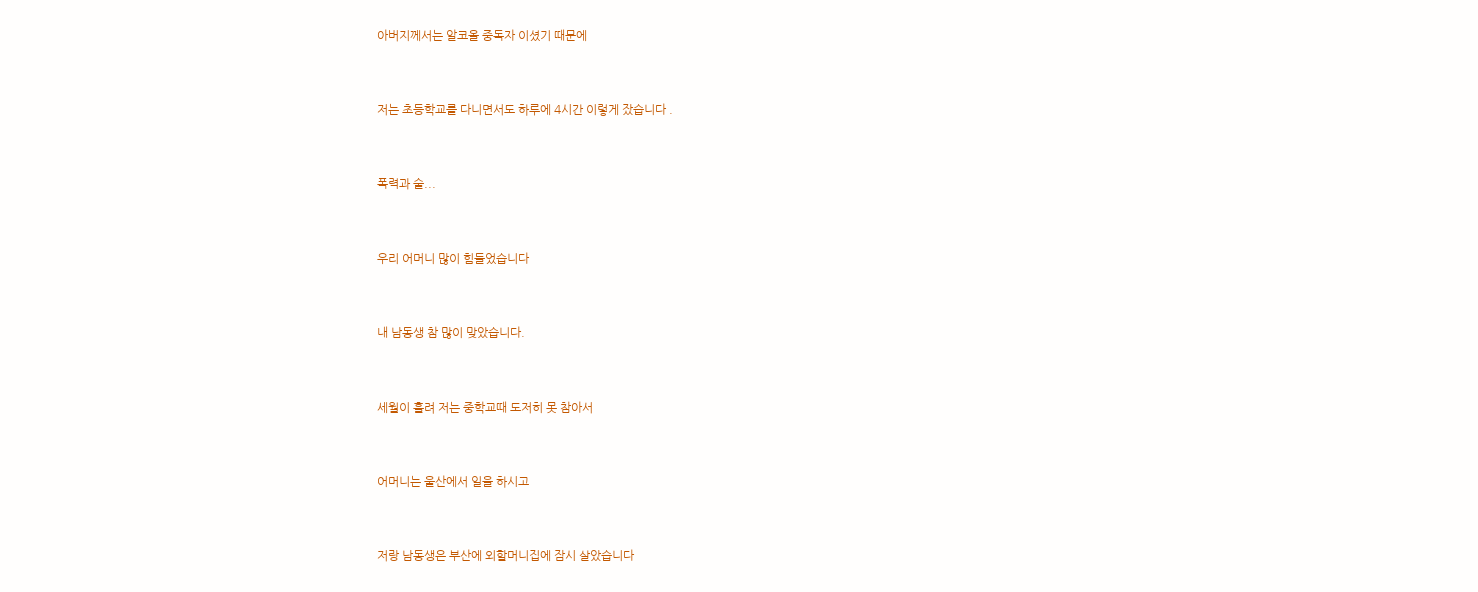아버지께서는 알코올 중독자 이셨기 때문에



저는 초등학교를 다니면서도 하루에 4시간 이렇게 잤습니다 .



폭력과 술...



우리 어머니 많이 힘들었습니다



내 남동생 참 많이 맞았습니다.



세월이 흘려 저는 중학교때 도저히 못 참아서



어머니는 울산에서 일을 하시고



저랑 남동생은 부산에 외할머니집에 잠시 살았습니다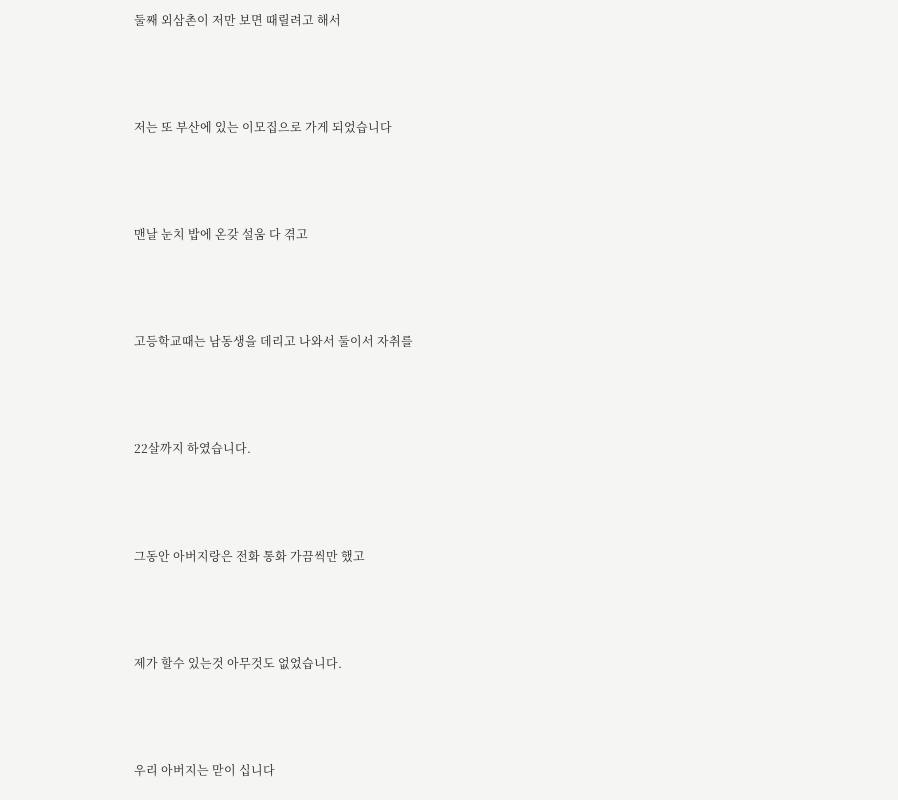둘째 외삼촌이 저만 보면 때릴려고 해서



저는 또 부산에 있는 이모집으로 가게 되었습니다



맨날 눈치 밥에 온갖 설움 다 겪고



고등학교때는 남동생을 데리고 나와서 둘이서 자취를



22살까지 하였습니다.



그동안 아버지랑은 전화 통화 가끔씩만 했고



제가 할수 있는것 아무것도 없었습니다.



우리 아버지는 맏이 십니다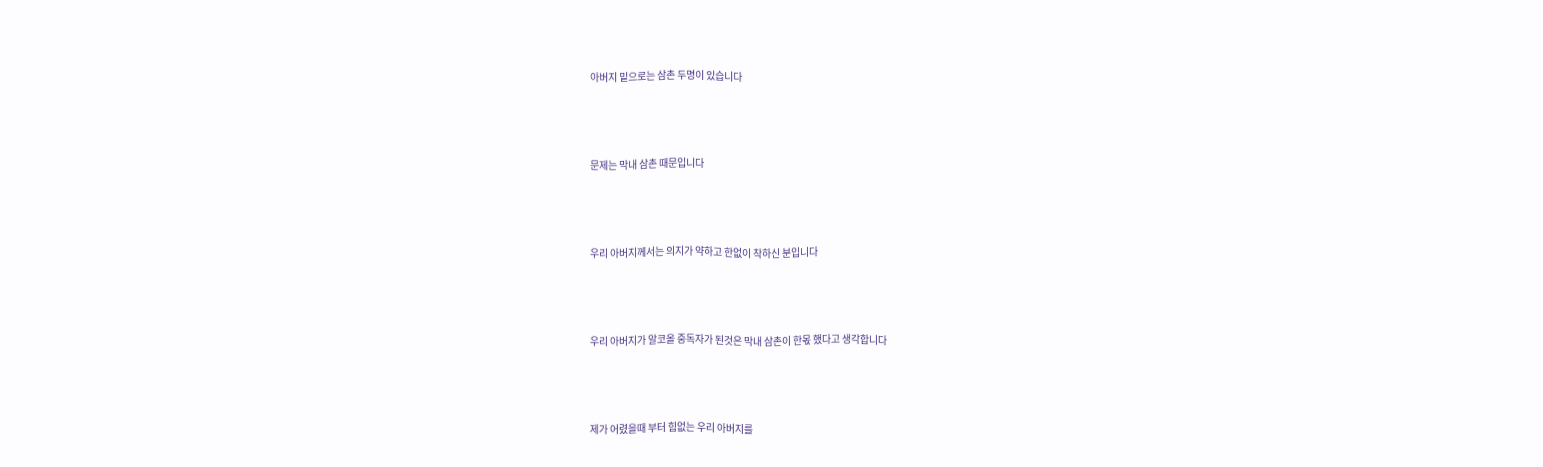아버지 밑으로는 삼촌 두명이 있습니다



문제는 막내 삼촌 때문입니다



우리 아버지께서는 의지가 약하고 한없이 착하신 분입니다



우리 아버지가 알코올 중독자가 된것은 막내 삼촌이 한몫 했다고 생각합니다



제가 어렸을때 부터 힘없는 우리 아버지를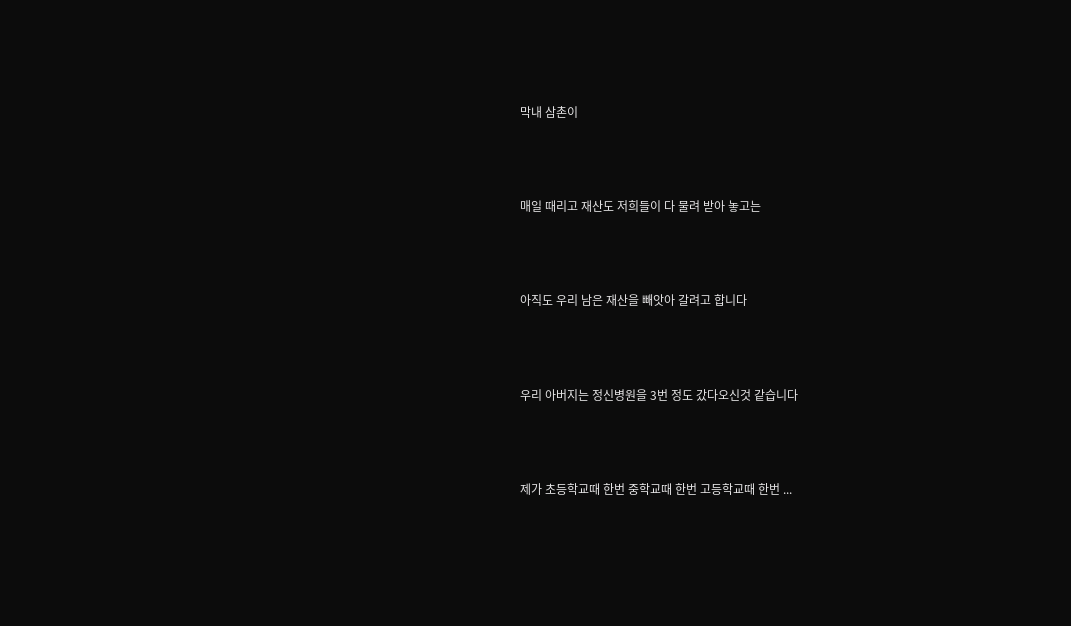막내 삼촌이



매일 때리고 재산도 저희들이 다 물려 받아 놓고는



아직도 우리 남은 재산을 빼앗아 갈려고 합니다



우리 아버지는 정신병원을 3번 정도 갔다오신것 같습니다



제가 초등학교때 한번 중학교때 한번 고등학교때 한번 ...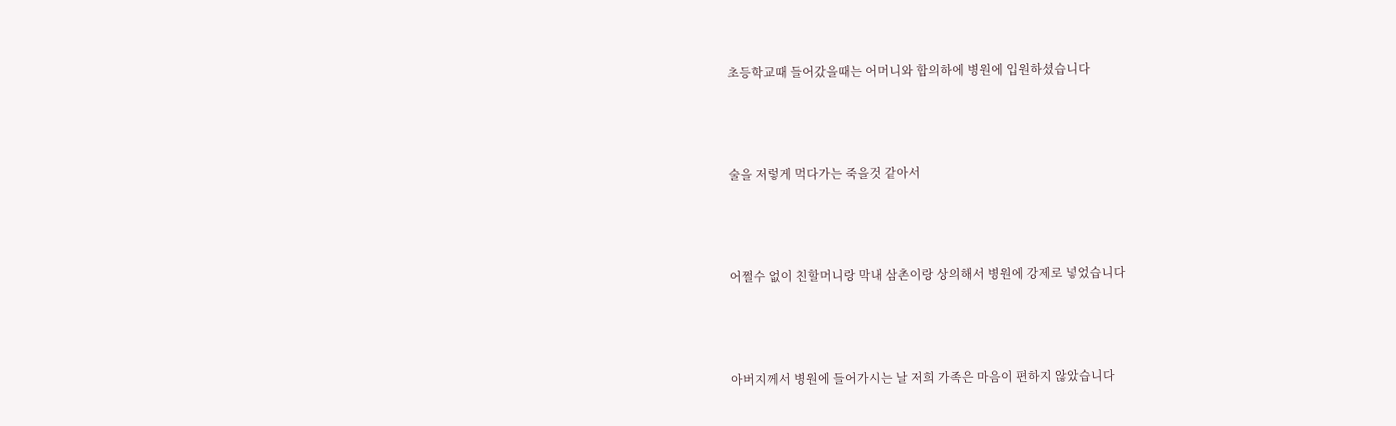초등학교때 들어갔을때는 어머니와 합의하에 병원에 입원하셨습니다



술을 저렇게 먹다가는 죽을것 같아서



어쩔수 없이 친할머니랑 막내 삼촌이랑 상의해서 병원에 강제로 넣었습니다



아버지께서 병원에 들어가시는 날 저희 가족은 마음이 편하지 않았습니다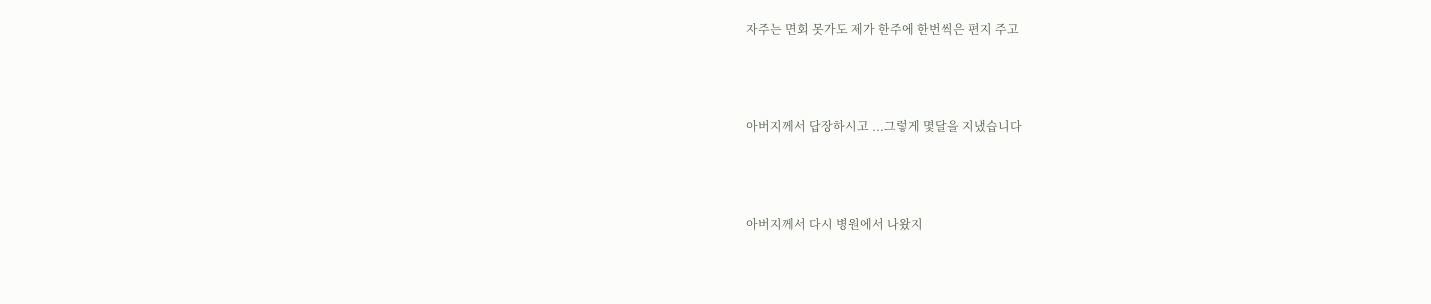자주는 면회 못가도 제가 한주에 한번씩은 편지 주고



아버지께서 답장하시고 ...그렇게 몇달을 지냈습니다



아버지께서 다시 병원에서 나왔지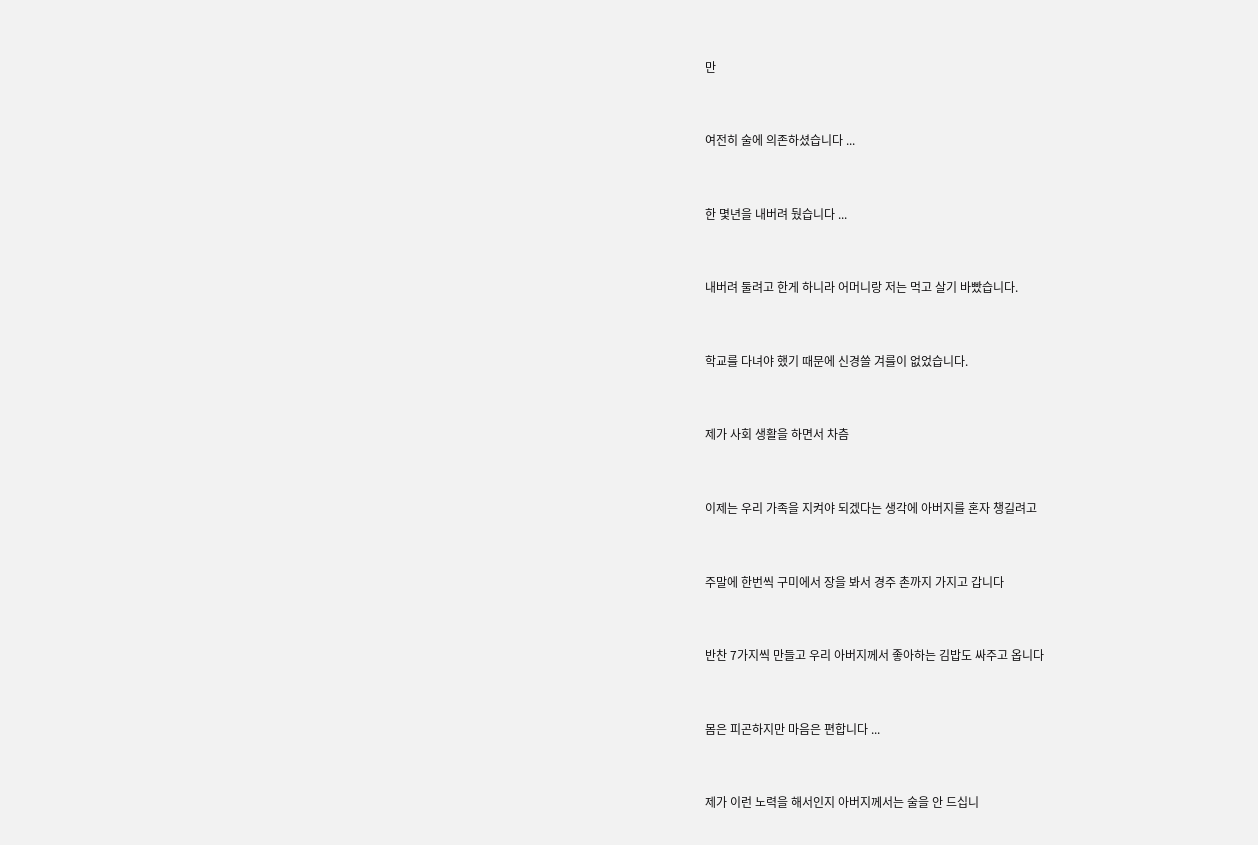만



여전히 술에 의존하셨습니다 ...



한 몇년을 내버려 뒀습니다 ...



내버려 둘려고 한게 하니라 어머니랑 저는 먹고 살기 바빴습니다.



학교를 다녀야 했기 때문에 신경쓸 겨를이 없었습니다.



제가 사회 생활을 하면서 차츰



이제는 우리 가족을 지켜야 되겠다는 생각에 아버지를 혼자 챙길려고



주말에 한번씩 구미에서 장을 봐서 경주 촌까지 가지고 갑니다



반찬 7가지씩 만들고 우리 아버지께서 좋아하는 김밥도 싸주고 옵니다



몸은 피곤하지만 마음은 편합니다 ...



제가 이런 노력을 해서인지 아버지께서는 술을 안 드십니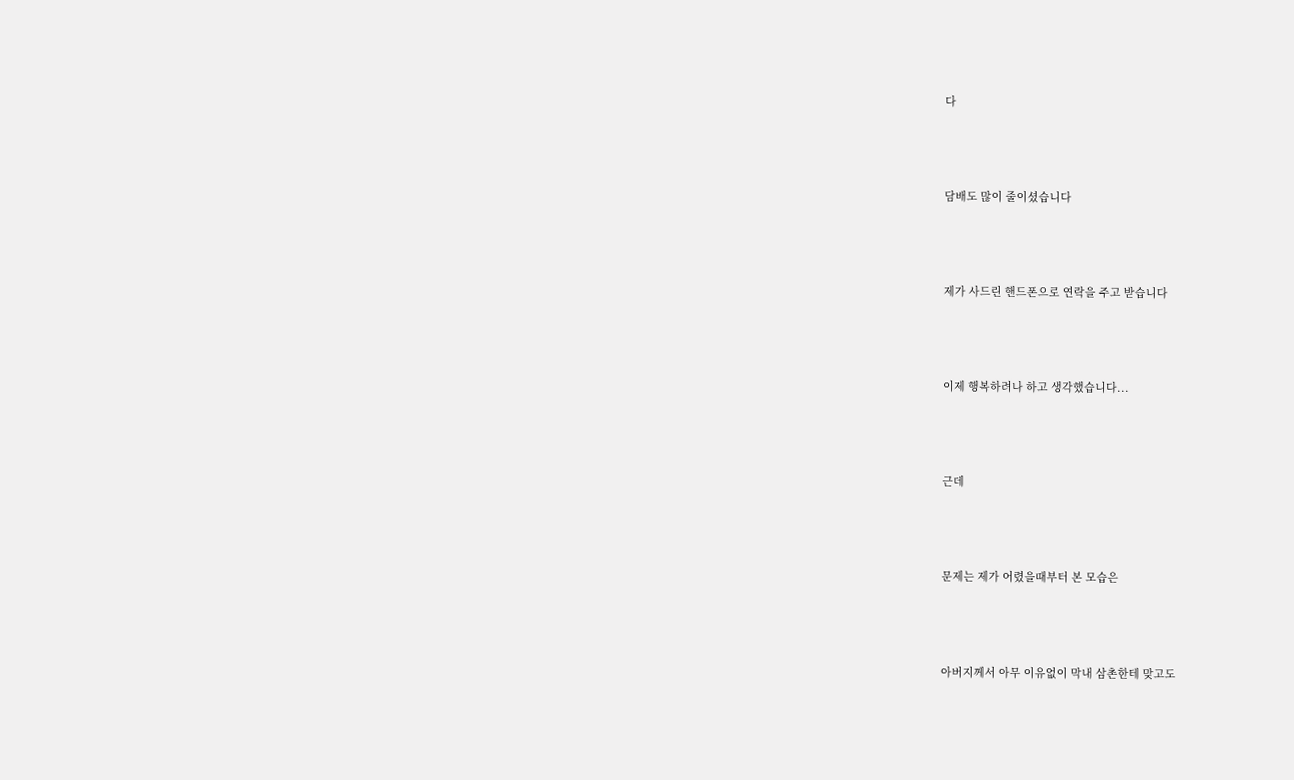다



담배도 많이 줄이셨습니다



제가 사드린 핸드폰으로 연락을 주고 받습니다



이제 행복하려나 하고 생각했습니다...



근데



문제는 제가 어렸을때부터 본 모습은



아버지께서 아무 이유없이 막내 삼촌한테 맞고도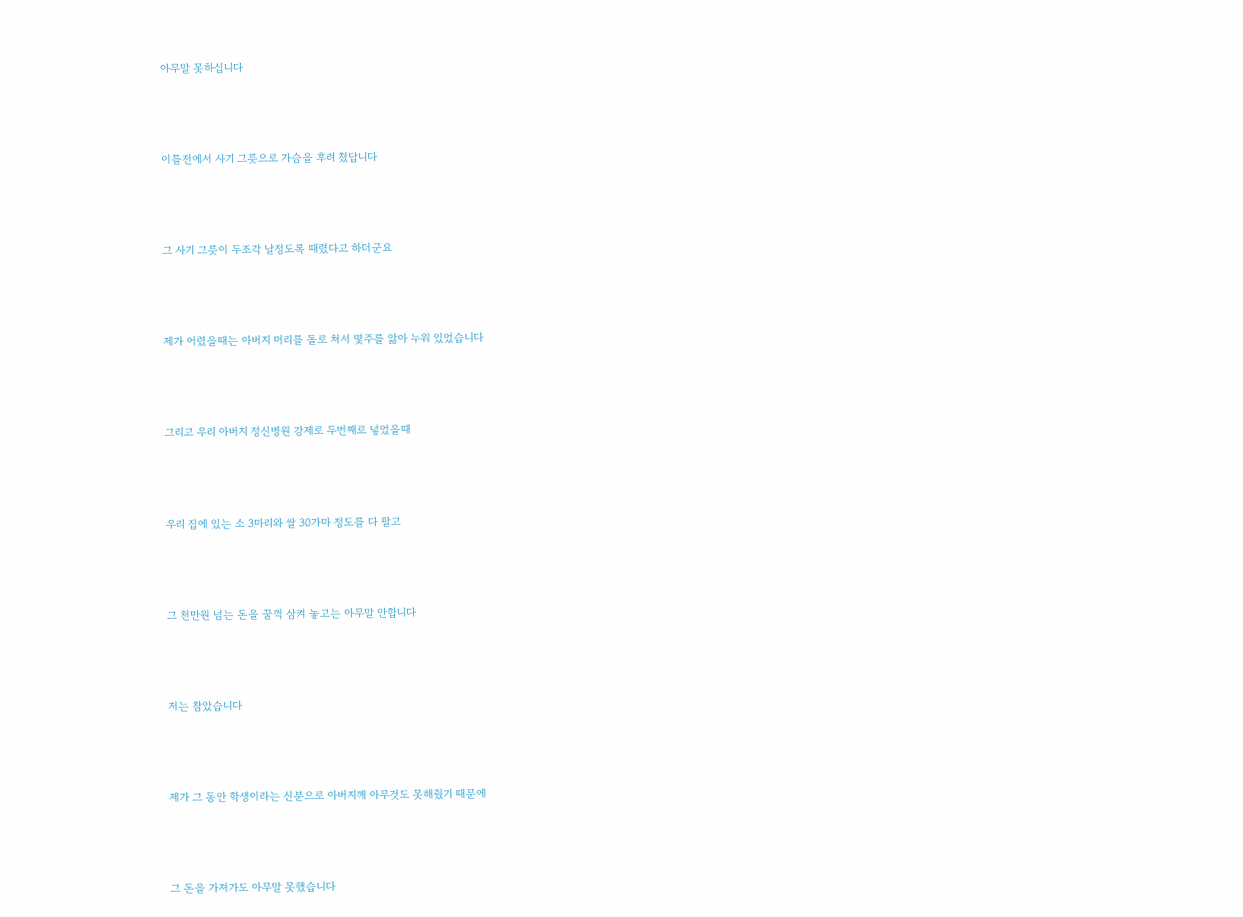아무말 못하십니다



이틀전에서 사기 그릇으로 가슴을 후려 쳤답니다



그 사기 그릇이 두조각 날정도록 때렸다고 하더군요



제가 어렸을때는 아버지 머리를 돌로 쳐서 몇주를 앓아 누워 있었습니다



그리고 우리 아버지 정신병원 강제로 두번째로 넣었을때



우리 집에 있는 소 3마리와 쌀 30가마 정도를 다 팔고



그 천만원 넘는 돈을 꿀꺽 삼켜 놓고는 아무말 안합니다



저는 참았습니다



제가 그 동안 학생이라는 신분으로 아버지께 아무것도 못해줬기 때문에



그 돈을 가져가도 아무말 못했습니다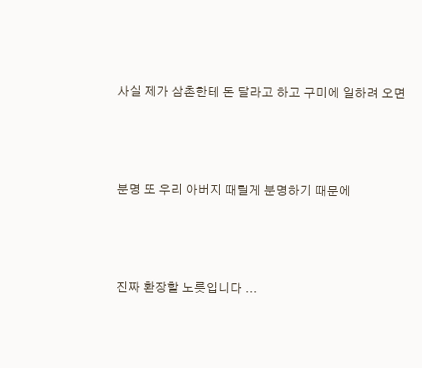사실 제가 삼촌한테 돈 달라고 하고 구미에 일하려 오면



분명 또 우리 아버지 때릴게 분명하기 때문에



진짜 환장할 노릇입니다 ...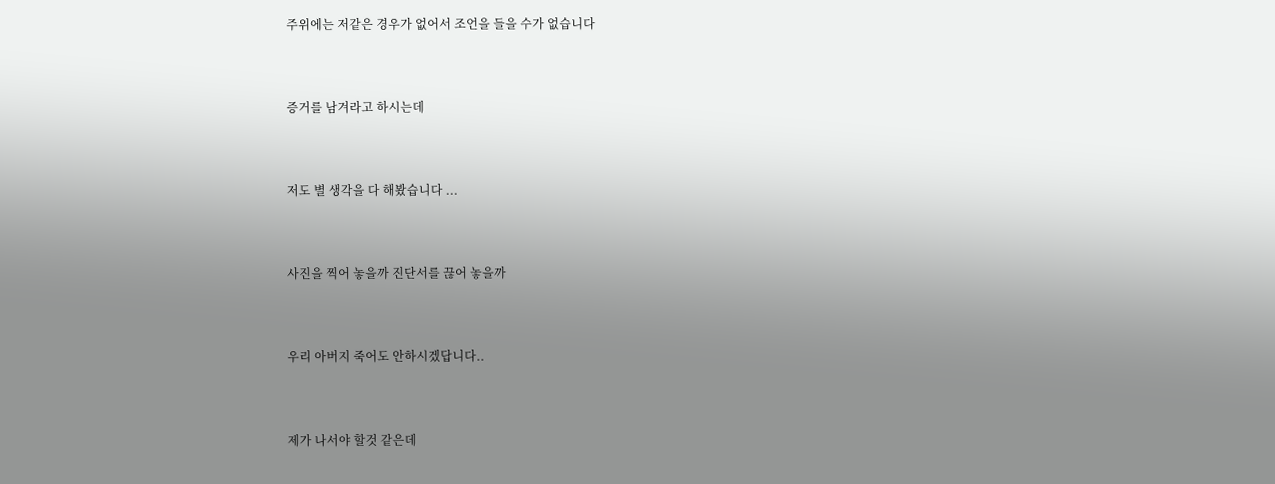주위에는 저같은 경우가 없어서 조언을 들을 수가 없습니다



증거를 남겨라고 하시는데



저도 별 생각을 다 해봤습니다 ...



사진을 찍어 놓을까 진단서를 끊어 놓을까



우리 아버지 죽어도 안하시겠답니다..



제가 나서야 할것 같은데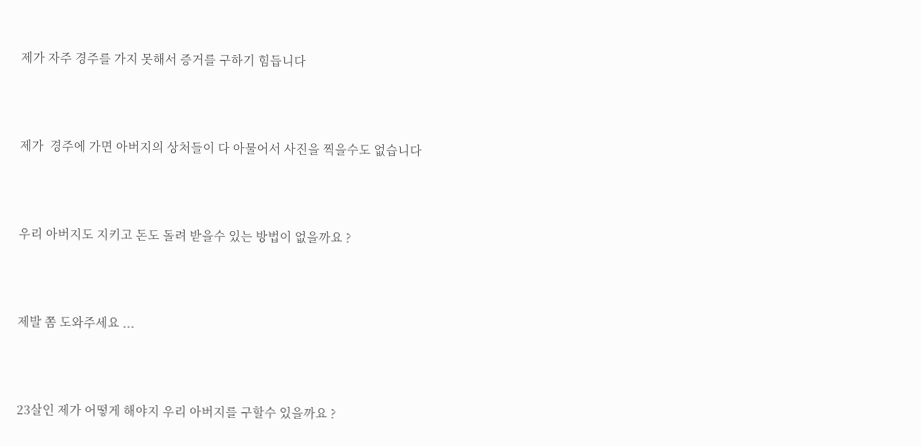제가 자주 경주를 가지 못해서 증거를 구하기 힘듭니다



제가  경주에 가면 아버지의 상처들이 다 아물어서 사진을 찍을수도 없습니다



우리 아버지도 지키고 돈도 돌려 받을수 있는 방법이 없을까요 ?



제발 쫌 도와주세요 ...



23살인 제가 어떻게 해야지 우리 아버지를 구할수 있을까요 ?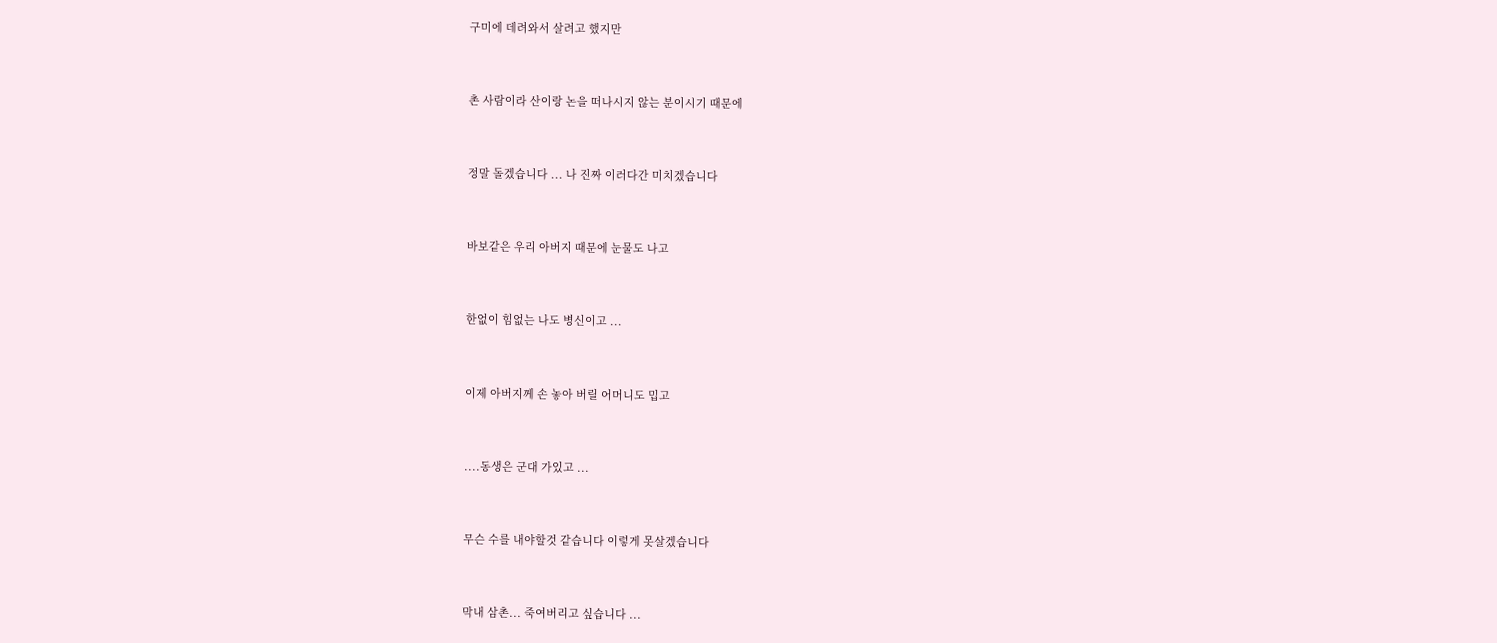구미에 데려와서 살려고 했지만



촌 사람이라 산이랑 논을 떠나시지 않는 분이시기 때문에



정말 돌겠습니다 ... 나 진짜 이러다간 미치겠습니다



바보같은 우리 아버지 때문에 눈물도 나고



한없이 힘없는 나도 병신이고 ...



이제 아버지께 손 놓아 버릴 어머니도 밉고



....동생은 군대 가있고 ...



무슨 수를 내야할것 같습니다 이렇게 못살겠습니다



막내 삼촌... 죽여버리고 싶습니다 ...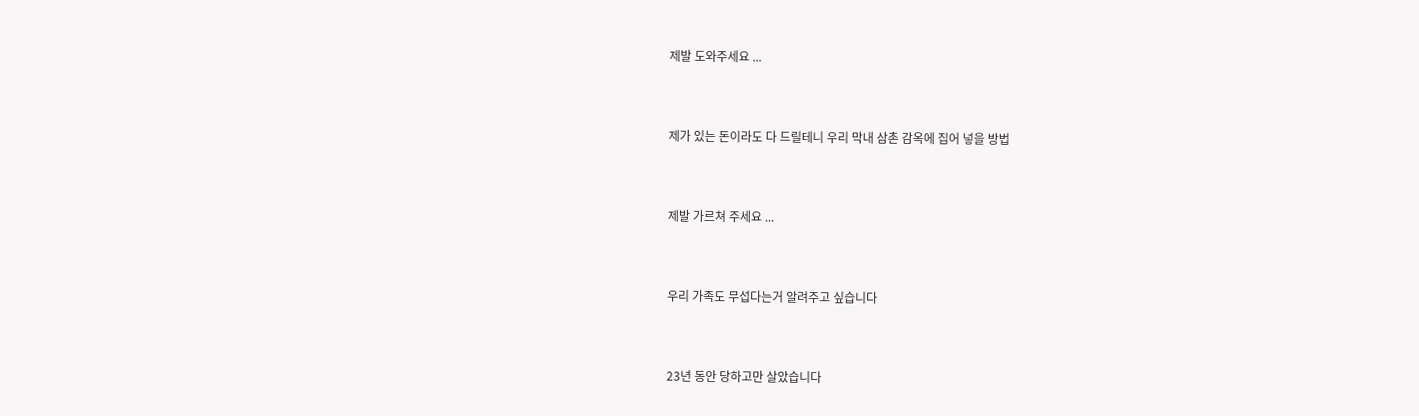제발 도와주세요 ...



제가 있는 돈이라도 다 드릴테니 우리 막내 삼촌 감옥에 집어 넣을 방법



제발 가르쳐 주세요 ...



우리 가족도 무섭다는거 알려주고 싶습니다



23년 동안 당하고만 살았습니다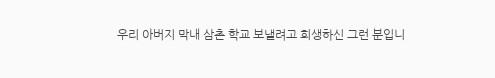우리 아버지 막내 삼촌 학교 보낼려고 희생하신 그런 분입니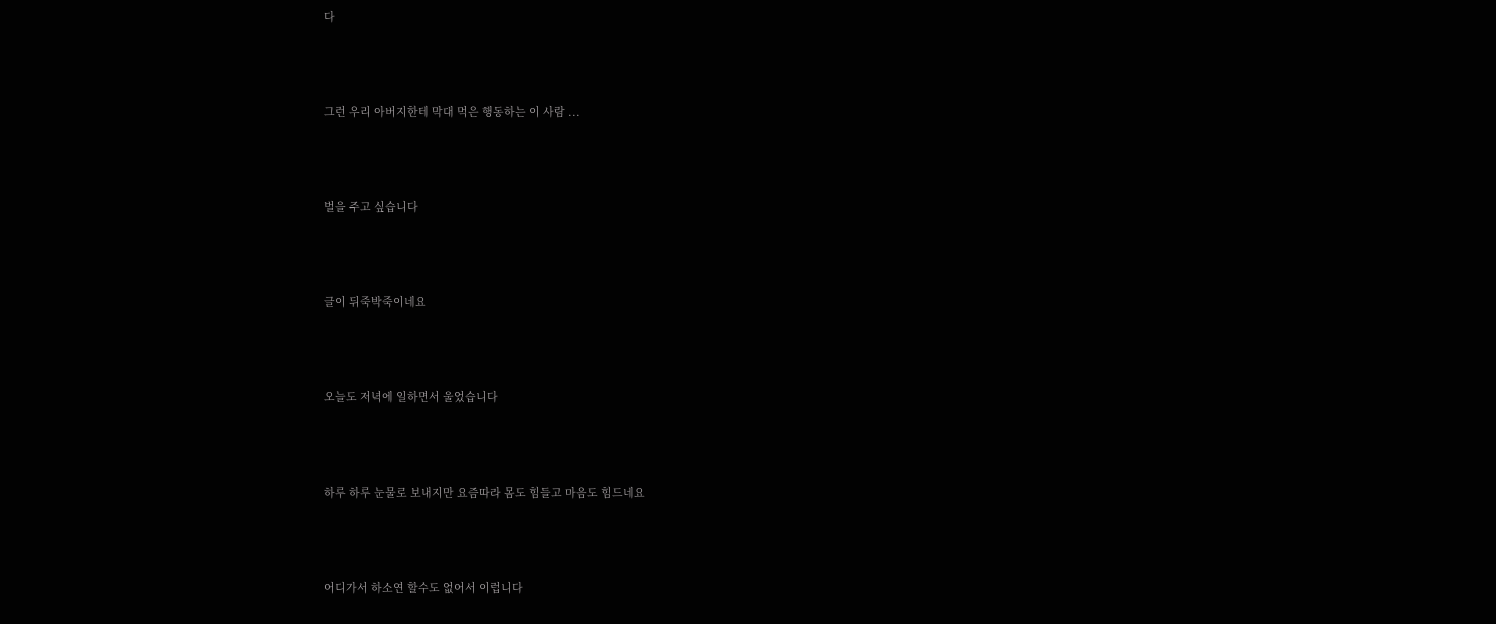다



그런 우리 아버지한테 막대 먹은 행동하는 이 사람 ...



벌을 주고 싶습니다



글이 뒤죽박죽이네요



오늘도 저녁에 일하면서 울었습니다



하루 하루 눈물로 보내지만 요즘따라 몸도 힘들고 마음도 힘드네요



어디가서 하소연 할수도 없어서 이럽니다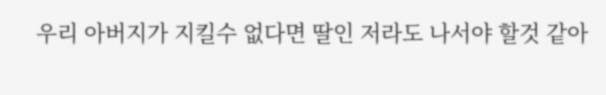우리 아버지가 지킬수 없다면 딸인 저라도 나서야 할것 같아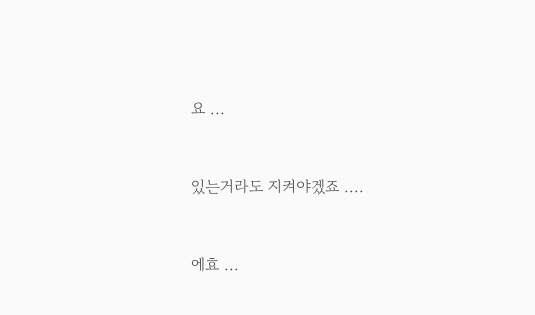요 ...



있는거라도 지켜야겠죠 ....



에효 ...